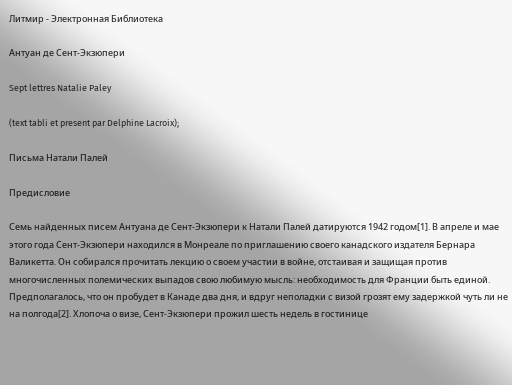Литмир - Электронная Библиотека

Антуан де Сент-Экзюпери

Sept lettres Natalie Paley

(text tabli et present par Delphine Lacroix);

Письма Натали Палей

Предисловие

Семь найденных писем Антуана де Сент-Экзюпери к Натали Палей датируются 1942 годом[1]. В апреле и мае этого года Сент-Экзюпери находился в Монреале по приглашению своего канадского издателя Бернара Валикетта. Он собирался прочитать лекцию о своем участии в войне, отстаивая и защищая против многочисленных полемических выпадов свою любимую мысль: необходимость для Франции быть единой. Предполагалось, что он пробудет в Канаде два дня, и вдруг неполадки с визой грозят ему задержкой чуть ли не на полгода[2]. Хлопоча о визе, Сент-Экзюпери прожил шесть недель в гостинице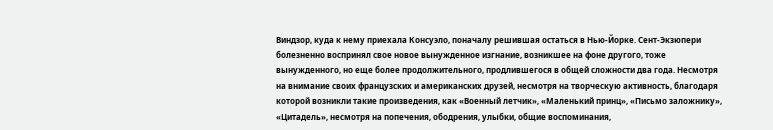Виндзор, куда к нему приехала Консуэло, поначалу решившая остаться в Нью-Йорке. Сент-Экзюпери болезненно воспринял свое новое вынужденное изгнание, возникшее на фоне другого, тоже вынужденного, но еще более продолжительного, продлившегося в общей сложности два года. Несмотря на внимание своих французских и американских друзей, несмотря на творческую активность, благодаря которой возникли такие произведения, как «Военный летчик», «Маленький принц», «Письмо заложнику», «Цитадель», несмотря на попечения, ободрения, улыбки, общие воспоминания,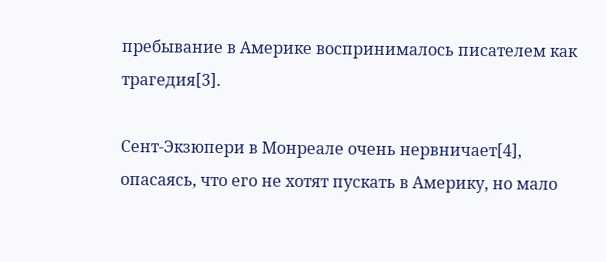пребывание в Америке воспринималось писателем как трагедия[3].

Сент-Экзюпери в Монреале очень нервничает[4], опасаясь, что его не хотят пускать в Америку, но мало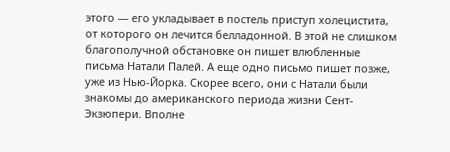этого — его укладывает в постель приступ холецистита, от которого он лечится белладонной. В этой не слишком благополучной обстановке он пишет влюбленные письма Натали Палей. А еще одно письмо пишет позже, уже из Нью-Йорка. Скорее всего, они с Натали были знакомы до американского периода жизни Сент-Экзюпери. Вполне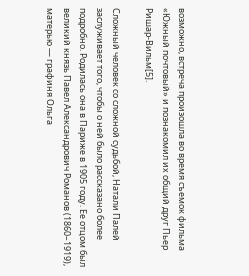возможно, встреча произошла во время съемок фильма «Южный почтовый» и познакомил их общий друг Пьер Ришар-Вильм[5].

Сложный человек со сложной судьбой, Натали Палей заслуживает того, чтобы о ней было рассказано более подробно. Родилась она в Париже в 1905 году. Ее отцом был великий князь Павел Александрович Романов (1860–1919), матерью — графиня Ольга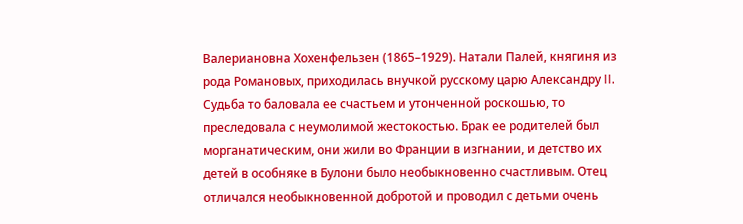Валериановна Хохенфельзен (1865–1929). Натали Палей, княгиня из рода Романовых, приходилась внучкой русскому царю Александру II. Судьба то баловала ее счастьем и утонченной роскошью, то преследовала с неумолимой жестокостью. Брак ее родителей был морганатическим, они жили во Франции в изгнании, и детство их детей в особняке в Булони было необыкновенно счастливым. Отец отличался необыкновенной добротой и проводил с детьми очень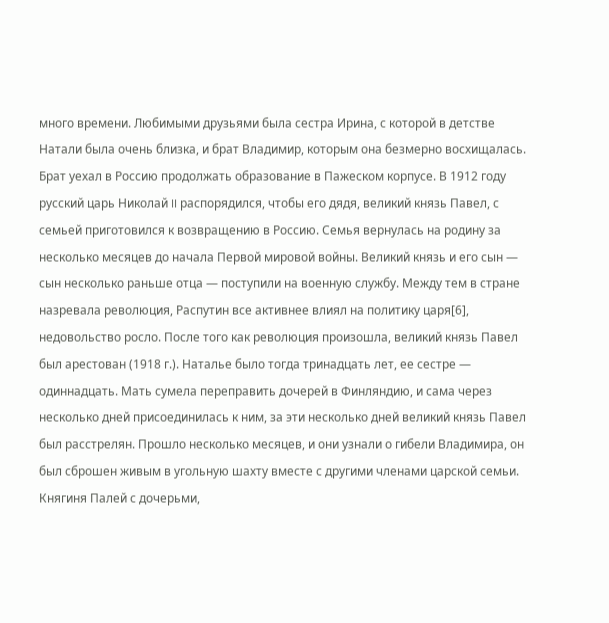много времени. Любимыми друзьями была сестра Ирина, с которой в детстве Натали была очень близка, и брат Владимир, которым она безмерно восхищалась. Брат уехал в Россию продолжать образование в Пажеском корпусе. В 1912 году русский царь Николай II распорядился, чтобы его дядя, великий князь Павел, с семьей приготовился к возвращению в Россию. Семья вернулась на родину за несколько месяцев до начала Первой мировой войны. Великий князь и его сын — сын несколько раньше отца — поступили на военную службу. Между тем в стране назревала революция, Распутин все активнее влиял на политику царя[6], недовольство росло. После того как революция произошла, великий князь Павел был арестован (1918 г.). Наталье было тогда тринадцать лет, ее сестре — одиннадцать. Мать сумела переправить дочерей в Финляндию, и сама через несколько дней присоединилась к ним, за эти несколько дней великий князь Павел был расстрелян. Прошло несколько месяцев, и они узнали о гибели Владимира, он был сброшен живым в угольную шахту вместе с другими членами царской семьи. Княгиня Палей с дочерьми,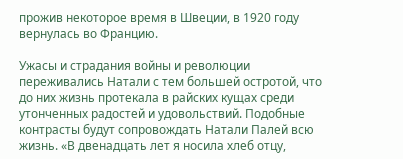прожив некоторое время в Швеции, в 1920 году вернулась во Францию.

Ужасы и страдания войны и революции переживались Натали с тем большей остротой, что до них жизнь протекала в райских кущах среди утонченных радостей и удовольствий. Подобные контрасты будут сопровождать Натали Палей всю жизнь. «В двенадцать лет я носила хлеб отцу,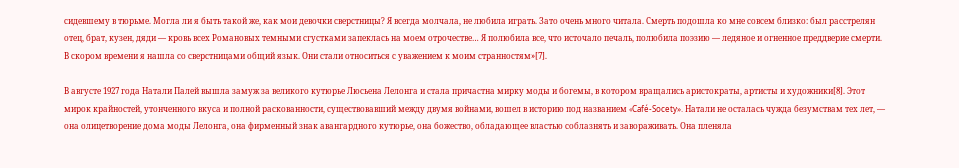сидевшему в тюрьме. Могла ли я быть такой же, как мои девочки сверстницы? Я всегда молчала, не любила играть. Зато очень много читала. Смерть подошла ко мне совсем близко: был расстрелян отец, брат, кузен, дяди — кровь всех Романовых темными сгустками запеклась на моем отрочестве… Я полюбила все, что источало печаль, полюбила поэзию — ледяное и огненное преддверие смерти. В скором времени я нашла со сверстницами общий язык. Они стали относиться с уважением к моим странностям»[7].

В августе 1927 года Натали Палей вышла замуж за великого кутюрье Люсьена Лелонга и стала причастна мирку моды и богемы, в котором вращались аристократы, артисты и художники[8]. Этот мирок крайностей, утонченного вкуса и полной раскованности, существовавший между двумя войнами, вошел в историю под названием «Café-Socety». Натали не осталась чужда безумствам тех лет, — она олицетворение дома моды Лелонга, она фирменный знак авангардного кутюрье, она божество, обладающее властью соблазнять и завораживать. Она пленяла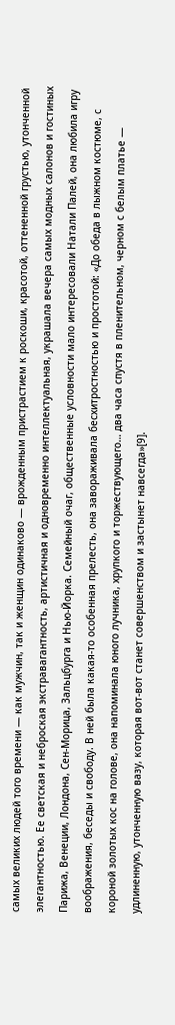самых великих людей того времени — как мужчин, так и женщин одинаково — врожденным пристрастием к роскоши, красотой, оттененной грустью, утонченной элегантностью. Ее светская и неброская экстравагантность, артистичная и одновременно интеллектуальная, украшала вечера самых модных салонов и гостиных Парижа, Венеции, Лондона, Сен-Морица, Зальцбурга и Нью-Йорка. Семейный очаг, общественные условности мало интересовали Натали Палей, она любила игру воображения, беседы и свободу. В ней была какая-то особенная прелесть, она завораживала бесхитростностью и простотой: «До обеда в лыжном костюме, с короной золотых кос на голове, она напоминала юного лучника, хрупкого и торжествующего… два часа спустя в пленительном, черном с белым платье — удлиненную, утонченную вазу, которая вот-вот станет совершенством и застынет навсегда»[9].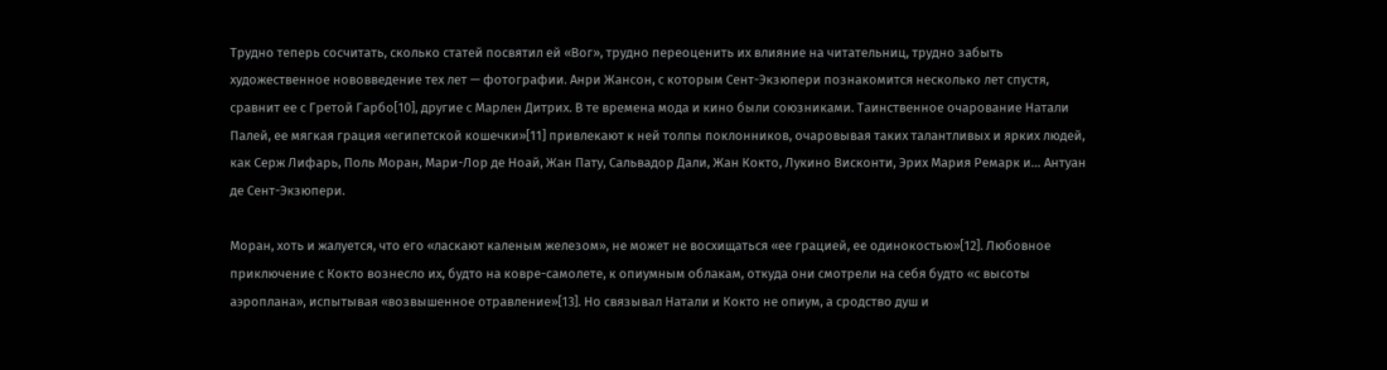Трудно теперь сосчитать, сколько статей посвятил ей «Вог», трудно переоценить их влияние на читательниц, трудно забыть художественное нововведение тех лет — фотографии. Анри Жансон, с которым Сент-Экзюпери познакомится несколько лет спустя, сравнит ее с Гретой Гарбо[10], другие с Марлен Дитрих. В те времена мода и кино были союзниками. Таинственное очарование Натали Палей, ее мягкая грация «египетской кошечки»[11] привлекают к ней толпы поклонников, очаровывая таких талантливых и ярких людей, как Серж Лифарь, Поль Моран, Мари-Лор де Ноай, Жан Пату, Сальвадор Дали, Жан Кокто, Лукино Висконти, Эрих Мария Ремарк и… Антуан де Сент-Экзюпери.

Моран, хоть и жалуется, что его «ласкают каленым железом», не может не восхищаться «ее грацией, ее одинокостью»[12]. Любовное приключение с Кокто вознесло их, будто на ковре-самолете, к опиумным облакам, откуда они смотрели на себя будто «с высоты аэроплана», испытывая «возвышенное отравление»[13]. Но связывал Натали и Кокто не опиум, а сродство душ и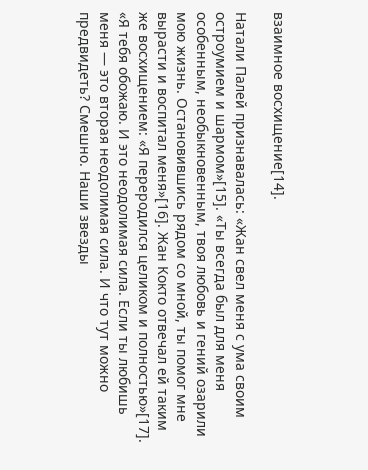взаимное восхищение[14].

Натали Палей признавалась: «Жан свел меня с ума своим остроумием и шармом»[15]. «Ты всегда был для меня особенным, необыкновенным, твоя любовь и гений озарили мою жизнь. Остановившись рядом со мной, ты помог мне вырасти и воспитал меня»[16]. Жан Кокто отвечал ей таким же восхищением: «Я переродился целиком и полностью»[17]. «Я тебя обожаю. И это неодолимая сила. Если ты любишь меня — это вторая неодолимая сила. И что тут можно предвидеть? Смешно. Наши звезды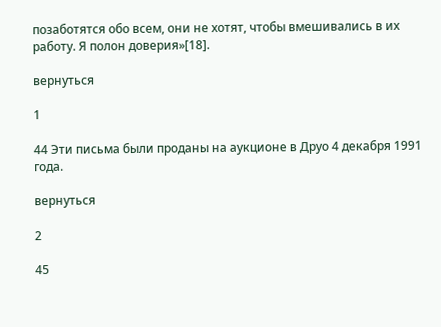позаботятся обо всем, они не хотят, чтобы вмешивались в их работу. Я полон доверия»[18].

вернуться

1

44 Эти письма были проданы на аукционе в Друо 4 декабря 1991 года.

вернуться

2

45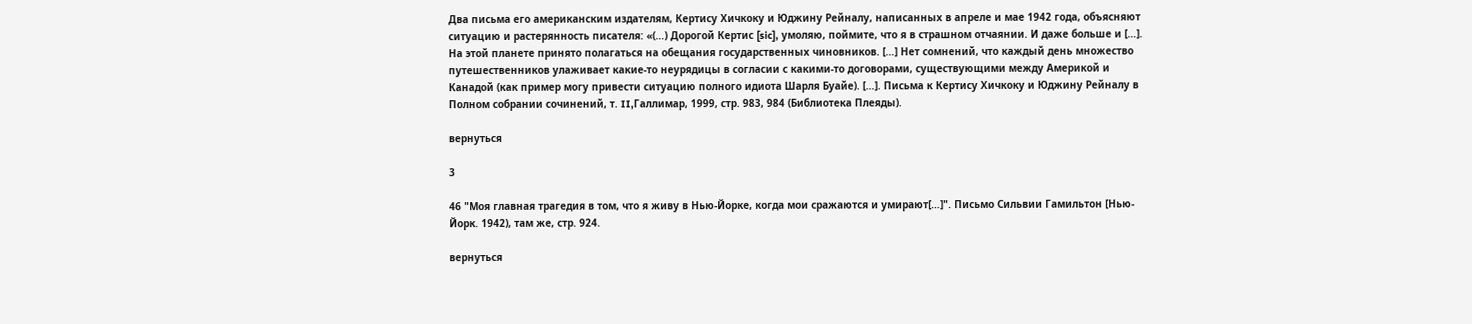Два письма его американским издателям, Кертису Хичкоку и Юджину Рейналу, написанных в апреле и мае 1942 года, объясняют ситуацию и растерянность писателя: «(…) Дорогой Кертис [sic], умоляю, поймите, что я в страшном отчаянии. И даже больше и […]. На этой планете принято полагаться на обещания государственных чиновников. […] Нет сомнений, что каждый день множество путешественников улаживает какие-то неурядицы в согласии с какими-то договорами, существующими между Америкой и Канадой (как пример могу привести ситуацию полного идиота Шарля Буайе). […]. Письма к Кертису Хичкоку и Юджину Рейналу в Полном собрании сочинений, т. II,Галлимар, 1999, стр. 983, 984 (Библиотека Плеяды).

вернуться

3

46 "Моя главная трагедия в том, что я живу в Нью-Йорке, когда мои сражаются и умирают[…]". Письмо Сильвии Гамильтон [Нью-Йорк. 1942), там же, стр. 924.

вернуться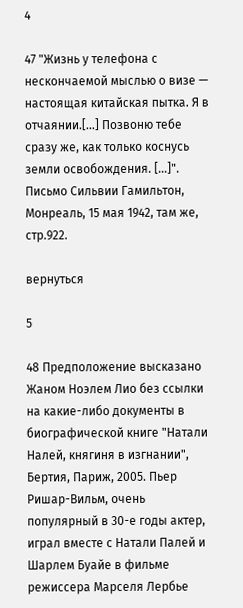4

47 "Жизнь у телефона с нескончаемой мыслью о визе — настоящая китайская пытка. Я в отчаянии.[…] Позвоню тебе сразу же, как только коснусь земли освобождения. […]". Письмо Сильвии Гамильтон, Монреаль, 15 мая 1942, там же, стр.922.

вернуться

5

48 Предположение высказано Жаном Ноэлем Лио без ссылки на какие-либо документы в биографической книге "Натали Налей, княгиня в изгнании", Бертия, Париж, 2005. Пьер Ришар-Вильм, очень популярный в 30-е годы актер, играл вместе с Натали Палей и Шарлем Буайе в фильме режиссера Марселя Лербье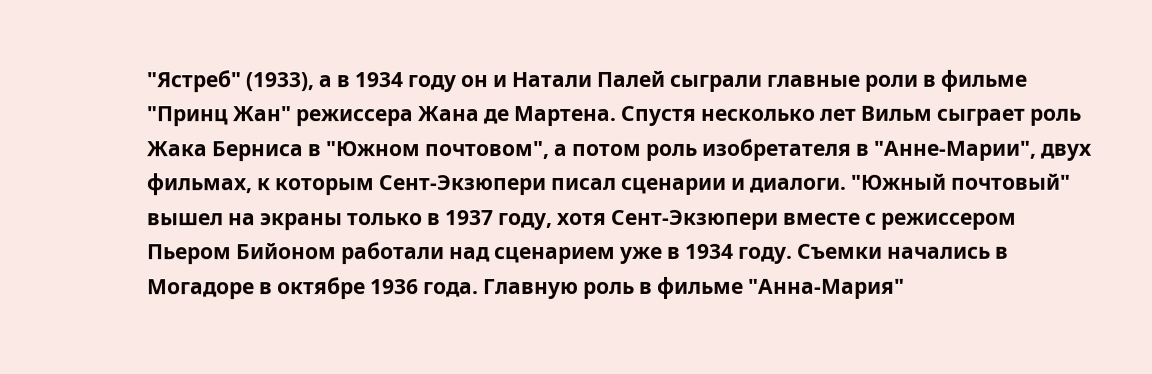"Ястреб" (1933), а в 1934 году он и Натали Палей сыграли главные роли в фильме "Принц Жан" режиссера Жана де Мартена. Спустя несколько лет Вильм сыграет роль Жака Берниса в "Южном почтовом", а потом роль изобретателя в "Анне-Марии", двух фильмах, к которым Сент-Экзюпери писал сценарии и диалоги. "Южный почтовый" вышел на экраны только в 1937 году, хотя Сент-Экзюпери вместе с режиссером Пьером Бийоном работали над сценарием уже в 1934 году. Съемки начались в Могадоре в октябре 1936 года. Главную роль в фильме "Анна-Мария"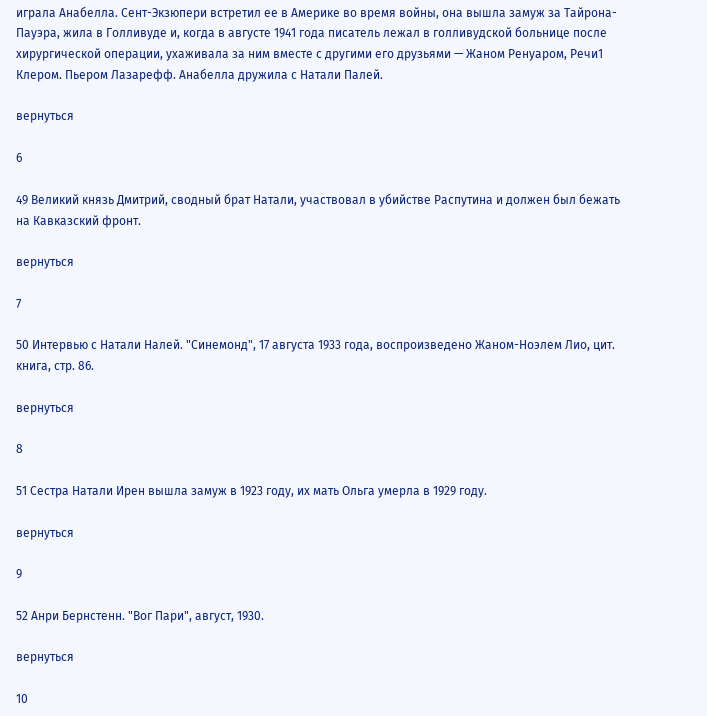играла Анабелла. Сент-Экзюпери встретил ее в Америке во время войны, она вышла замуж за Тайрона-Пауэра, жила в Голливуде и, когда в августе 1941 года писатель лежал в голливудской больнице после хирургической операции, ухаживала за ним вместе с другими его друзьями — Жаном Ренуаром, Речи1 Клером. Пьером Лазарефф. Анабелла дружила с Натали Палей.

вернуться

6

49 Великий князь Дмитрий, сводный брат Натали, участвовал в убийстве Распутина и должен был бежать на Кавказский фронт.

вернуться

7

50 Интервью с Натали Налей. "Синемонд", 17 августа 1933 года, воспроизведено Жаном-Ноэлем Лио, цит. книга, стр. 86.

вернуться

8

51 Сестра Натали Ирен вышла замуж в 1923 году, их мать Ольга умерла в 1929 году.

вернуться

9

52 Анри Бернстенн. "Вог Пари", август, 1930.

вернуться

10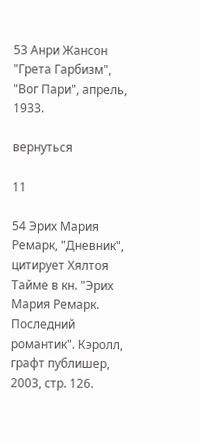53 Анри Жансон "Грета Гарбизм", "Вог Пари", апрель, 1933.

вернуться

11

54 Эрих Мария Ремарк, "Дневник", цитирует Хялтоя Тайме в кн. "Эрих Мария Ремарк. Последний романтик". Кэролл, графт публишер, 2003, стр. 126.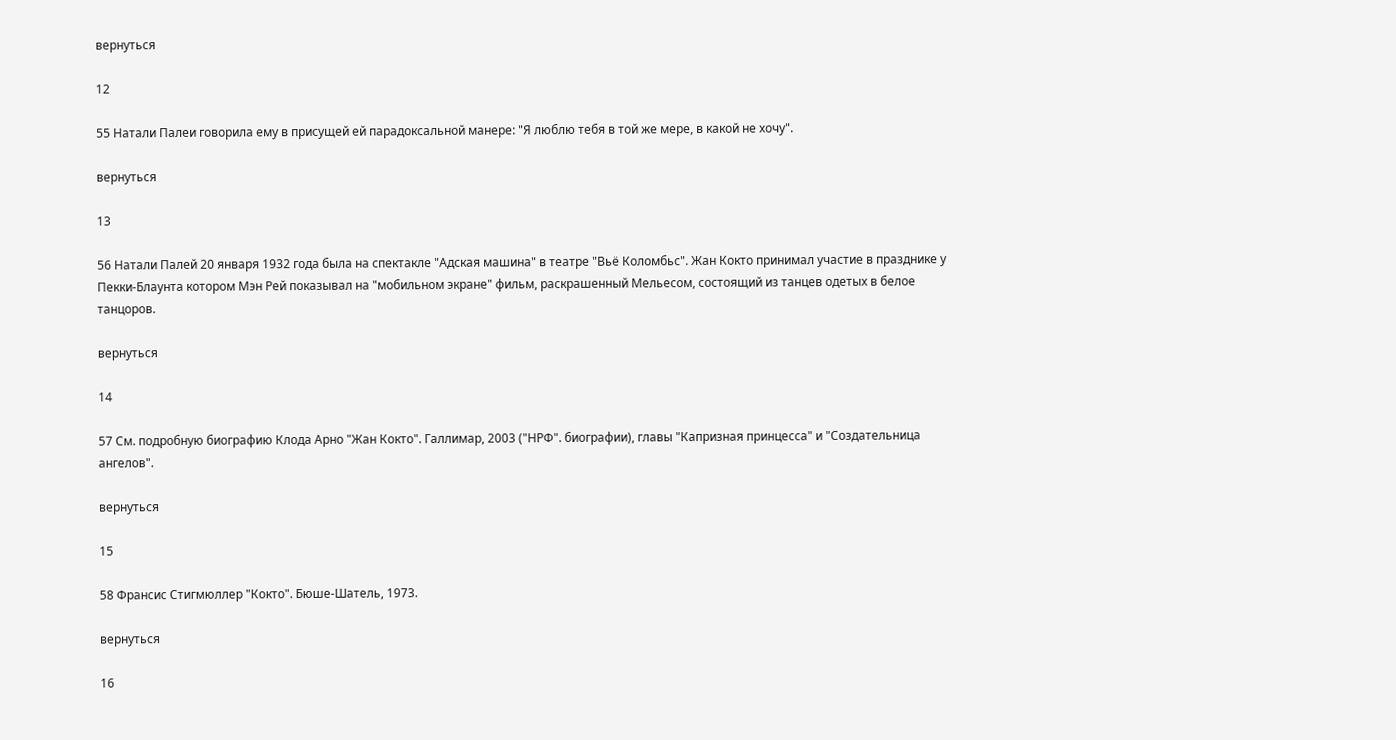вернуться

12

55 Натали Палеи говорила ему в присущей ей парадоксальной манере: "Я люблю тебя в той же мере, в какой не хочу".

вернуться

13

56 Натали Палей 20 января 1932 года была на спектакле "Адская машина" в театре "Вьё Коломбьс". Жан Кокто принимал участие в празднике у Пекки-Блаунта котором Мэн Рей показывал на "мобильном экране" фильм, раскрашенный Мельесом, состоящий из танцев одетых в белое танцоров.

вернуться

14

57 См. подробную биографию Клода Арно "Жан Кокто". Галлимар, 2003 ("НРФ". биографии), главы "Капризная принцесса" и "Создательница ангелов".

вернуться

15

58 Франсис Стигмюллер "Кокто". Бюше-Шатель, 1973.

вернуться

16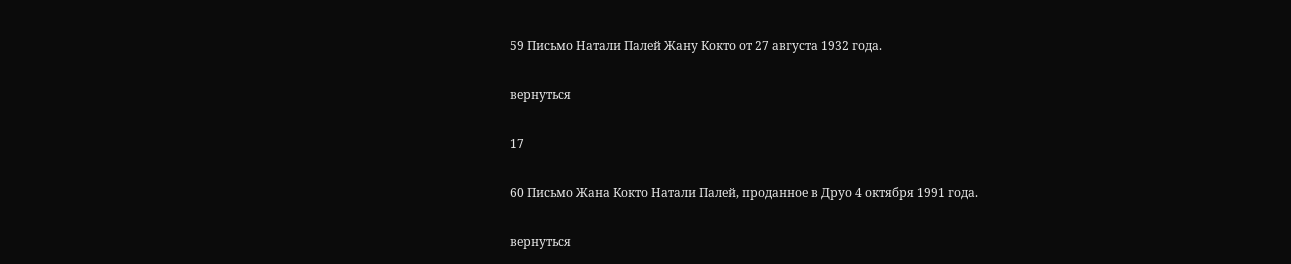59 Письмо Натали Палей Жану Кокто от 27 августа 1932 года.

вернуться

17

60 Письмо Жана Кокто Натали Палей, проданное в Друо 4 октября 1991 года.

вернуться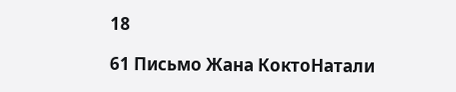18

61 Письмо Жана КоктоНатали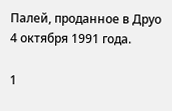Палей, проданное в Друо 4 октября 1991 года.

1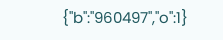{"b":"960497","o":1}